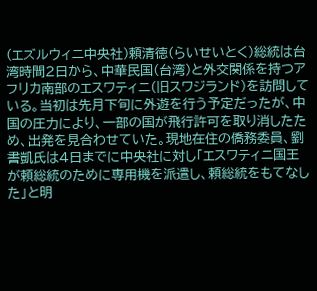(エズルウィニ中央社)頼清徳(らいせいとく)総統は台湾時間2日から、中華民国(台湾)と外交関係を持つアフリカ南部のエスワティニ(旧スワジランド)を訪問している。当初は先月下旬に外遊を行う予定だったが、中国の圧力により、一部の国が飛行許可を取り消したため、出発を見合わせていた。現地在住の僑務委員、劉書凱氏は4日までに中央社に対し「エスワティニ国王が頼総統のために専用機を派遣し、頼総統をもてなした」と明